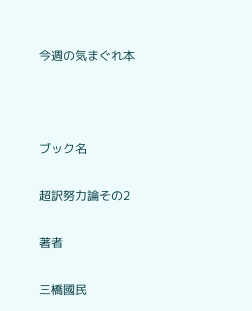今週の気まぐれ本



ブック名

超訳努力論その2

著者

三橋國民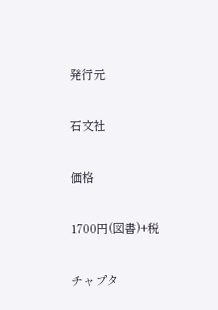発行元

石文社

価格

1700円(図書)+税

チャプタ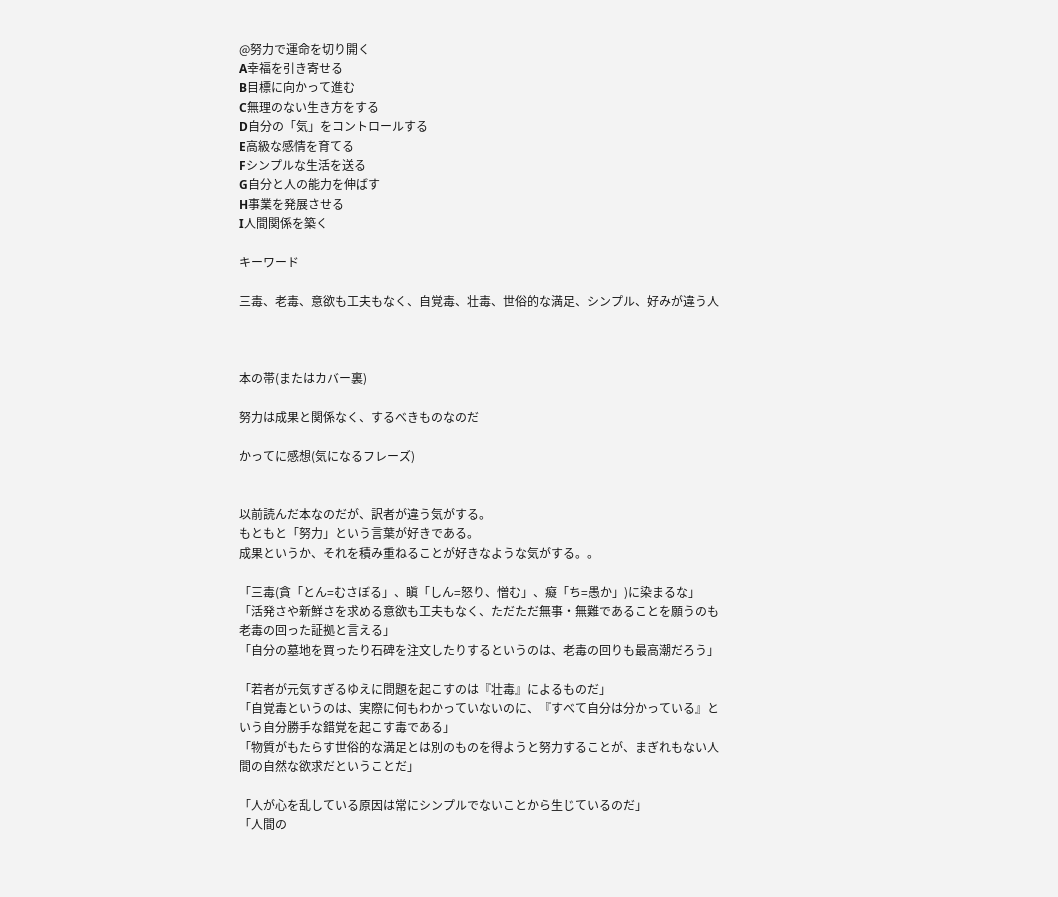@努力で運命を切り開く
A幸福を引き寄せる
B目標に向かって進む
C無理のない生き方をする
D自分の「気」をコントロールする
E高級な感情を育てる
Fシンプルな生活を送る
G自分と人の能力を伸ばす
H事業を発展させる
I人間関係を築く

キーワード

三毒、老毒、意欲も工夫もなく、自覚毒、壮毒、世俗的な満足、シンプル、好みが違う人



本の帯(またはカバー裏)

努力は成果と関係なく、するべきものなのだ

かってに感想(気になるフレーズ)


以前読んだ本なのだが、訳者が違う気がする。
もともと「努力」という言葉が好きである。
成果というか、それを積み重ねることが好きなような気がする。。

「三毒(貪「とん=むさぼる」、瞋「しん=怒り、憎む」、癡「ち=愚か」)に染まるな」
「活発さや新鮮さを求める意欲も工夫もなく、ただただ無事・無難であることを願うのも老毒の回った証拠と言える」
「自分の墓地を買ったり石碑を注文したりするというのは、老毒の回りも最高潮だろう」

「若者が元気すぎるゆえに問題を起こすのは『壮毒』によるものだ」
「自覚毒というのは、実際に何もわかっていないのに、『すべて自分は分かっている』という自分勝手な錯覚を起こす毒である」
「物質がもたらす世俗的な満足とは別のものを得ようと努力することが、まぎれもない人間の自然な欲求だということだ」

「人が心を乱している原因は常にシンプルでないことから生じているのだ」
「人間の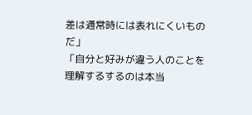差は通常時には表れにくいものだ」
「自分と好みが違う人のことを理解するするのは本当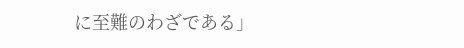に至難のわざである」